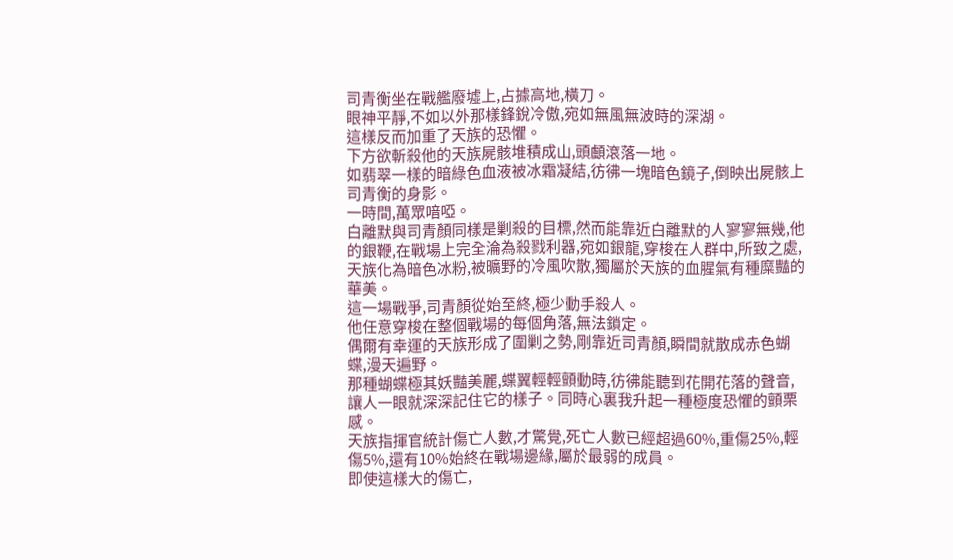司青衡坐在戰艦廢墟上,占據高地,橫刀。
眼神平靜,不如以外那樣鋒銳冷傲,宛如無風無波時的深湖。
這樣反而加重了天族的恐懼。
下方欲斬殺他的天族屍骸堆積成山,頭顱滾落一地。
如翡翠一樣的暗綠色血液被冰霜凝結,彷彿一塊暗色鏡子,倒映出屍骸上司青衡的身影。
一時間,萬眾喑啞。
白離默與司青顏同樣是剿殺的目標,然而能靠近白離默的人寥寥無幾,他的銀鞭,在戰場上完全淪為殺戮利器,宛如銀龍,穿梭在人群中,所致之處,天族化為暗色冰粉,被曠野的冷風吹散,獨屬於天族的血腥氣有種糜豔的華美。
這一場戰爭,司青顏從始至終,極少動手殺人。
他任意穿梭在整個戰場的每個角落,無法鎖定。
偶爾有幸運的天族形成了圍剿之勢,剛靠近司青顏,瞬間就散成赤色蝴蝶,漫天遍野。
那種蝴蝶極其妖豔美麗,蝶翼輕輕顫動時,彷彿能聽到花開花落的聲音,讓人一眼就深深記住它的樣子。同時心裏我升起一種極度恐懼的顫栗感。
天族指揮官統計傷亡人數,才驚覺,死亡人數已經超過60%,重傷25%,輕傷5%,還有10%始終在戰場邊緣,屬於最弱的成員。
即使這樣大的傷亡,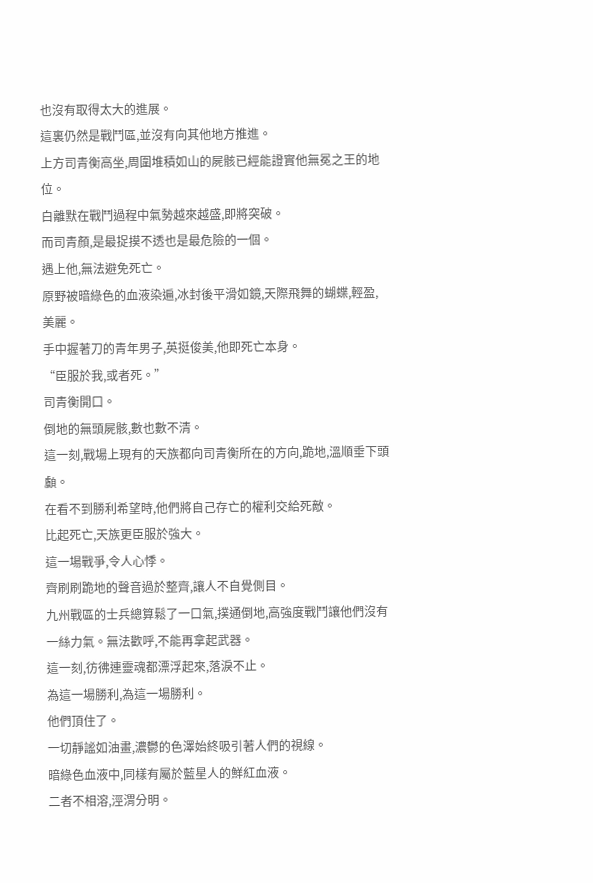也沒有取得太大的進展。
這裏仍然是戰鬥區,並沒有向其他地方推進。
上方司青衡高坐,周圍堆積如山的屍骸已經能證實他無冕之王的地位。
白離默在戰鬥過程中氣勢越來越盛,即將突破。
而司青顏,是最捉摸不透也是最危險的一個。
遇上他,無法避免死亡。
原野被暗綠色的血液染遍,冰封後平滑如鏡,天際飛舞的蝴蝶,輕盈,美麗。
手中握著刀的青年男子,英挺俊美,他即死亡本身。
“臣服於我,或者死。”
司青衡開口。
倒地的無頭屍骸,數也數不清。
這一刻,戰場上現有的天族都向司青衡所在的方向,跪地,溫順垂下頭顱。
在看不到勝利希望時,他們將自己存亡的權利交給死敵。
比起死亡,天族更臣服於強大。
這一場戰爭,令人心悸。
齊刷刷跪地的聲音過於整齊,讓人不自覺側目。
九州戰區的士兵總算鬆了一口氣,撲通倒地,高強度戰鬥讓他們沒有一絲力氣。無法歡呼,不能再拿起武器。
這一刻,彷彿連靈魂都漂浮起來,落淚不止。
為這一場勝利,為這一場勝利。
他們頂住了。
一切靜謐如油畫,濃鬱的色澤始終吸引著人們的視線。
暗綠色血液中,同樣有屬於藍星人的鮮紅血液。
二者不相溶,涇渭分明。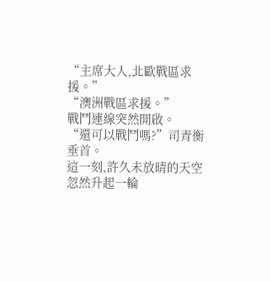“主席大人,北歐戰區求援。”
“澳洲戰區求援。”
戰鬥連線突然開啟。
“還可以戰鬥嗎?”司青衡垂首。
這一刻,許久未放晴的天空忽然升起一輪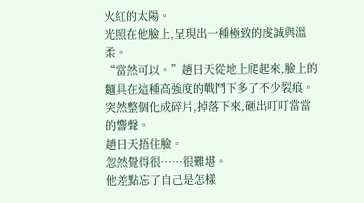火紅的太陽。
光照在他臉上,呈現出一種極致的虔誠與溫柔。
“當然可以。”趙日天從地上爬起來,臉上的麵具在這種高強度的戰鬥下多了不少裂痕。
突然整個化成碎片,掉落下來,砸出叮叮當當的響聲。
趙日天捂住臉。
忽然覺得很……很難堪。
他差點忘了自己是怎樣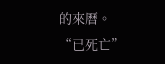的來曆。
“已死亡”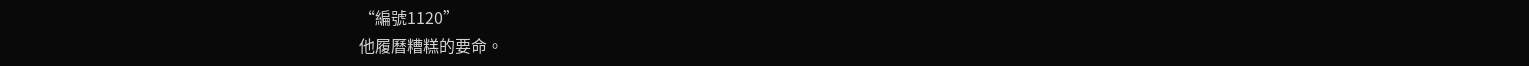“編號1120”
他履曆糟糕的要命。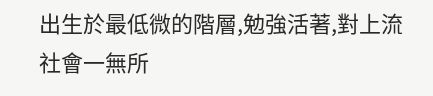出生於最低微的階層,勉強活著,對上流社會一無所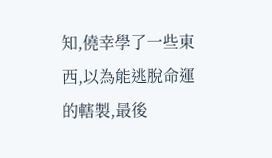知,僥幸學了一些東西,以為能逃脫命運的轄製,最後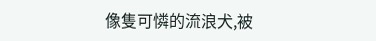像隻可憐的流浪犬,被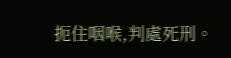扼住咽喉,判處死刑。